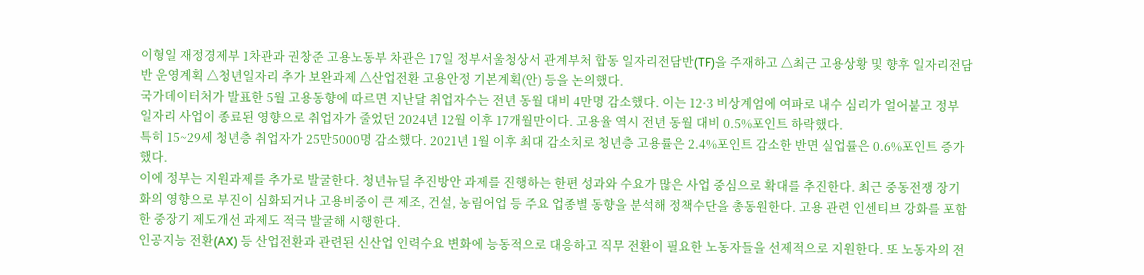이형일 재정경제부 1차관과 권창준 고용노동부 차관은 17일 정부서울청상서 관계부처 합동 일자리전담반(TF)을 주재하고 △최근 고용상황 및 향후 일자리전담반 운영계획 △청년일자리 추가 보완과제 △산업전환 고용안정 기본계획(안) 등을 논의했다.
국가데이터처가 발표한 5월 고용동향에 따르면 지난달 취업자수는 전년 동월 대비 4만명 감소했다. 이는 12·3 비상계엄에 여파로 내수 심리가 얼어붙고 정부 일자리 사업이 종료된 영향으로 취업자가 줄었던 2024년 12월 이후 17개월만이다. 고용율 역시 전년 동월 대비 0.5%포인트 하락했다.
특히 15~29세 청년층 취업자가 25만5000명 감소했다. 2021년 1월 이후 최대 감소치로 청년층 고용률은 2.4%포인트 감소한 반면 실업률은 0.6%포인트 증가했다.
이에 정부는 지원과제를 추가로 발굴한다. 청년뉴딜 추진방안 과제를 진행하는 한편 성과와 수요가 많은 사업 중심으로 확대를 추진한다. 최근 중동전쟁 장기화의 영향으로 부진이 심화되거나 고용비중이 큰 제조, 건설, 농림어업 등 주요 업종별 동향을 분석해 정책수단을 총동원한다. 고용 관련 인센티브 강화를 포함한 중장기 제도개선 과제도 적극 발굴해 시행한다.
인공지능 전환(AX) 등 산업전환과 관련된 신산업 인력수요 변화에 능동적으로 대응하고 직무 전환이 필요한 노동자들을 선제적으로 지원한다. 또 노동자의 전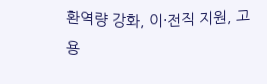환역량 강화, 이·전직 지원, 고용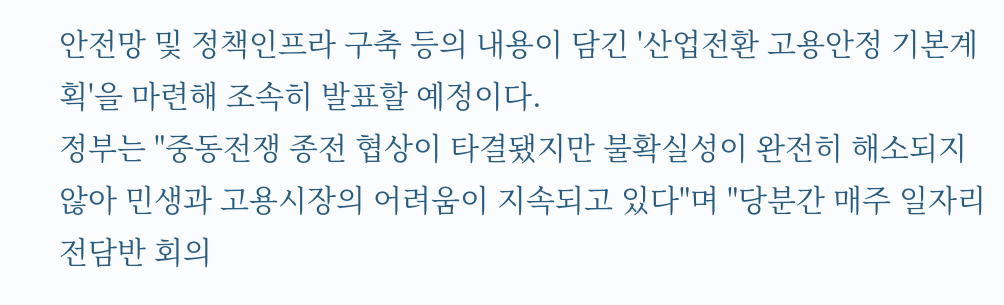안전망 및 정책인프라 구축 등의 내용이 담긴 '산업전환 고용안정 기본계획'을 마련해 조속히 발표할 예정이다.
정부는 "중동전쟁 종전 협상이 타결됐지만 불확실성이 완전히 해소되지 않아 민생과 고용시장의 어려움이 지속되고 있다"며 "당분간 매주 일자리전담반 회의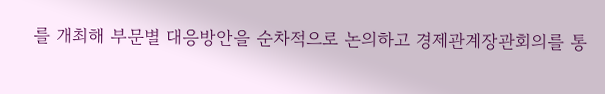를 개최해 부문별 대응방안을 순차적으로 논의하고 경제관계장관회의를 통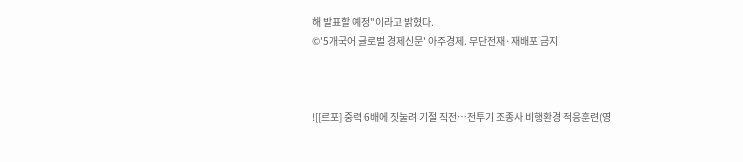해 발표할 예정"이라고 밝혔다.
©'5개국어 글로벌 경제신문' 아주경제. 무단전재·재배포 금지



![[르포] 중력 6배에 짓눌려 기절 직전…전투기 조종사 비행환경 적응훈련(영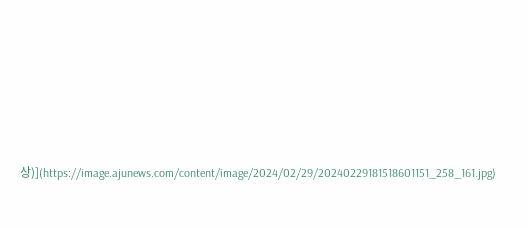상)](https://image.ajunews.com/content/image/2024/02/29/20240229181518601151_258_161.jpg)